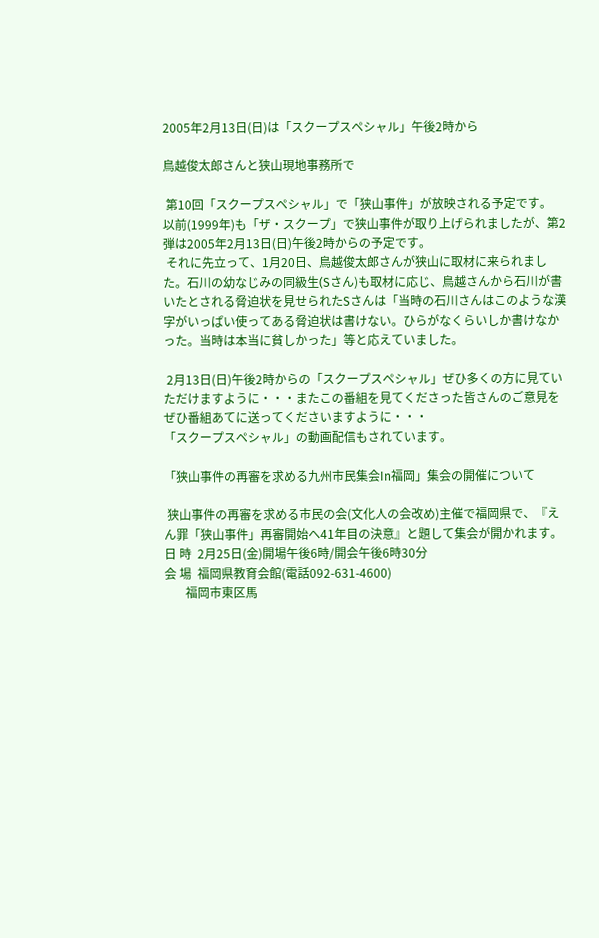2005年2月13日(日)は「スクープスペシャル」午後2時から

鳥越俊太郎さんと狭山現地事務所で

 第10回「スクープスペシャル」で「狭山事件」が放映される予定です。
以前(1999年)も「ザ・スクープ」で狭山事件が取り上げられましたが、第2弾は2005年2月13日(日)午後2時からの予定です。
 それに先立って、1月20日、鳥越俊太郎さんが狭山に取材に来られました。石川の幼なじみの同級生(Sさん)も取材に応じ、鳥越さんから石川が書いたとされる脅迫状を見せられたSさんは「当時の石川さんはこのような漢字がいっぱい使ってある脅迫状は書けない。ひらがなくらいしか書けなかった。当時は本当に貧しかった」等と応えていました。

 2月13日(日)午後2時からの「スクープスペシャル」ぜひ多くの方に見ていただけますように・・・またこの番組を見てくださった皆さんのご意見をぜひ番組あてに送ってくださいますように・・・
「スクープスペシャル」の動画配信もされています。

「狭山事件の再審を求める九州市民集会In福岡」集会の開催について

 狭山事件の再審を求める市民の会(文化人の会改め)主催で福岡県で、『えん罪「狭山事件」再審開始へ41年目の決意』と題して集会が開かれます。
日 時  2月25日(金)開場午後6時/開会午後6時30分
会 場  福岡県教育会館(電話092-631-4600)
       福岡市東区馬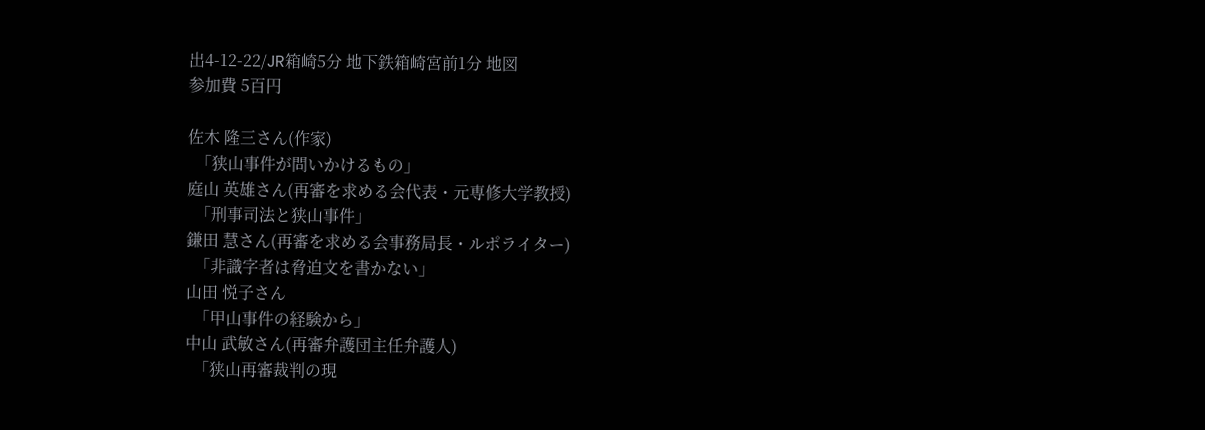出4-12-22/JR箱崎5分 地下鉄箱崎宮前1分 地図
参加費 5百円

佐木 隆三さん(作家)
  「狭山事件が問いかけるもの」
庭山 英雄さん(再審を求める会代表・元専修大学教授)
  「刑事司法と狭山事件」
鎌田 慧さん(再審を求める会事務局長・ルポライター)
  「非識字者は脅迫文を書かない」
山田 悦子さん
  「甲山事件の経験から」
中山 武敏さん(再審弁護団主任弁護人)
  「狭山再審裁判の現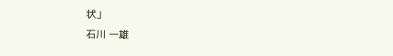状」
石川 一雄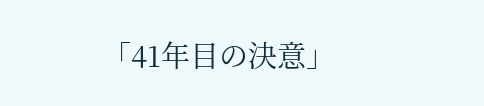「41年目の決意」